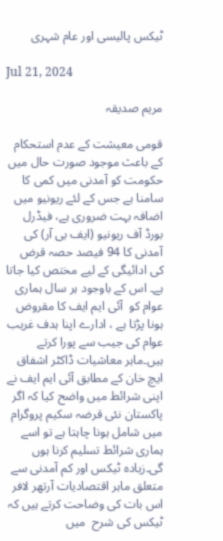ٹیکس پالیسی اور عام شہری

Jul 21, 2024

مریم صدیقہ

قومی معیشت کے عدم استحکام کے باعث موجود صورت حال میں حکومت کو آمدنی میں کمی کا سامنا ہے جس کے لئے ریونیو میں اضافہ بہت ضروری ہے، فیڈرل بورڈ آف ریونیو (ایف بی آر) کی آمدنی کا 94 فیصد حصہ قرض کی ادائیگی کے لیے مختص کیا جاتا ہے۔ اس کے باوجود ہر سال ہماری عوام کو  آئی ایم ایف کا مقروض ہونا پڑتا ہے ، ادارے اپنا ہدف غریب عوام کی جیب سے پورا کرتے ہیں۔ماہر معاشیات ڈاکٹر اشفاق ایچ خان کے مطابق آئی ایم ایف نے اپنی شرائط میں واضح کیا کہ اگر پاکستان نئی قرضہ سکیم پروگرام میں شامل ہونا چاہتا ہے تو اسے ہماری شرائط تسلیم کرنا ہوں گی۔زیادہ ٹیکس اور کم آمدنی سے متعلق ماہر اقتصادیات آرتھر لافر اس بات کی وضاحت کرتے ہیں کہ ٹیکس کی شرح  میں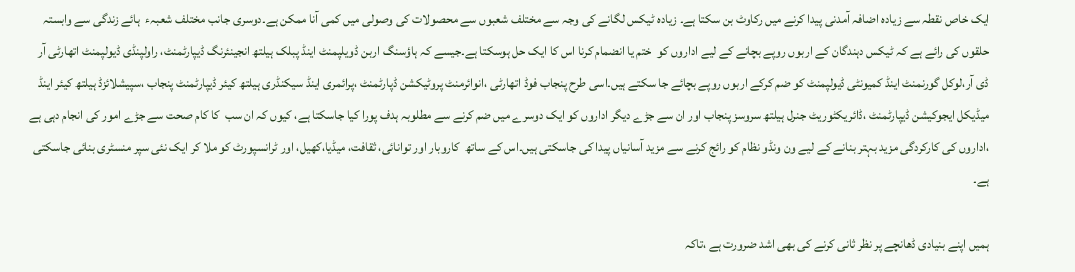ایک خاص نقطہ سے زیادہ اضافہ آمدنی پیدا کرنے میں رکاوٹ بن سکتا ہے۔ زیادہ ٹیکس لگانے کی وجہ سے مختلف شعبوں سے محصولات کی وصولی میں کمی آنا ممکن ہے۔دوسری جانب مختلف شعبہء  ہائے زندگی سے وابستہ حلقوں کی رائے ہے کہ ٹیکس دہندگان کے اربوں روپے بچانے کے لیے اداروں کو  ختم یا انضمام کرنا اس کا ایک حل ہوسکتا ہے۔جیسے کہ ہاؤسنگ اربن ڈویلپمنٹ اینڈ پبلک ہیلتھ انجینئرنگ ڈیپارٹمنٹ، راولپنڈی ڈیولپمنٹ اتھارٹی آر ڈی آر،لوکل گورنمنٹ اینڈ کمیونٹی ڈیولپمنٹ کو ضم کرکے اربوں روپے بچائے جا سکتے ہیں۔اسی طرح پنجاب فوڈ اتھارٹی ،انوائرمنٹ پروٹیکشن ڈپارٹمنٹ ،پرائمری اینڈ سیکنڈری ہیلتھ کیئر ڈیپارٹمنٹ پنجاب ،سپیشلائزڈ ہیلتھ کیئر اینڈ میڈیکل ایجوکیشن ڈیپارٹمنٹ ،ڈائریکٹوریٹ جنرل ہیلتھ سروسز پنجاب اور ان سے جڑے دیگر اداروں کو ایک دوسرے میں ضم کرنے سے مطلوبہ ہدف پورا کیا جاسکتا ہے، کیوں کہ ان سب  کا کام صحت سے جڑے امور کی انجام دہی ہے ،اداروں کی کارکردگی مزید بہتر بنانے کے لیے ون ونڈو نظام کو رائج کرنے سے مزید آسانیاں پیدا کی جاسکتی ہیں۔اس کے ساتھ  کاروبار اور توانائی، ثقافت، میڈیا،کھیل، اور ٹرانسپورٹ کو ملا کر ایک نئی سپر منسٹری بنائی جاسکتی ہے۔

ہمیں اپنے بنیادی ڈھانچے پر نظر ثانی کرنے کی بھی اشد ضرورت ہے ،تاکہ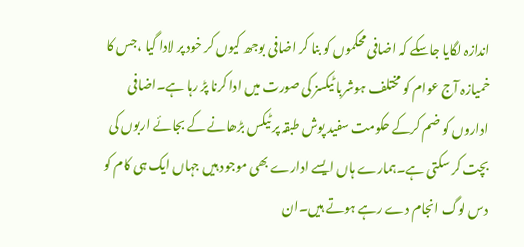اندازہ لگایا جاسکے کہ اضافی محکموں کو بنا کر اضافی بوجھ کیوں کر خود پر لادا گیا ،جس کا خمیازہ آج عوام کو مختلف ہوشربا ٹیکسز کی صورت میں ادا کرنا پڑ رہا ہے۔اضافی اداروں کو ضم کرکے حکومت سفید پوش طبقہ پر ٹیکس بڑھانے کے بجائے اربوں کی بچت کر سکتی ہے۔ہمارے ہاں ایسے ادارے بھی موجود ہیں جہاں ایک ہی کام کو دس لوگ انجام دے رہے ہوتے ہیں۔ان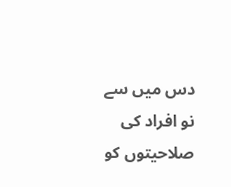دس میں سے نو افراد کی صلاحیتوں کو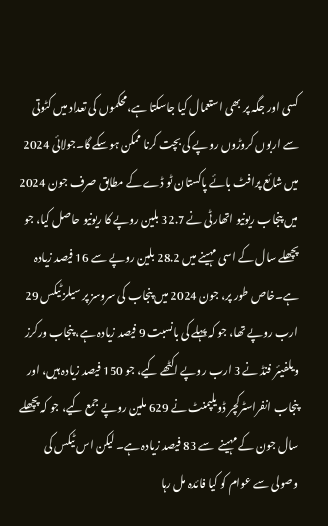کسی اور جگہ پر بھی استعمال کیا جاسکتا ہے،محکموں کی تعداد میں کٹوتی سے اربوں کروڑوں روپے کی بچت کرنا ممکن ہوسکے گا۔جولائی 2024 میں شائع پرافٹ بائے پاکستان ٹو ڈے کے مطابق صرف جون 2024 میں پنجاب ریونیو اتھارٹی نے 32.7 بلین روپے کا ریونیو حاصل کیا، جو پچھلے سال کے اسی مہینے میں 28.2 بلین روپے سے 16 فیصد زیادہ ہے۔خاص طور پر، جون 2024 میں پنجاب کی سروسز پر سیلز ٹیکس 29 ارب روپے تھا، جو کہ پہلے کی بانسبت 9 فیصد زیادہ ہے، پنجاب ورکرز ویلفیئر فنڈ نے 3 ارب روپے اکٹھے کیے، جو 150 فیصد زیادہ ہیں، اور پنجاب انفراسٹرکچر ڈویلپمنٹ نے 629 ملین روپے جمع کیے، جو کہ پچھلے سال جون کے مہینے  سے 83 فیصد زیادہ ہے۔ لیکن اس ٹیکس کی وصولی سے عوام کو کیا فائدہ مل رہا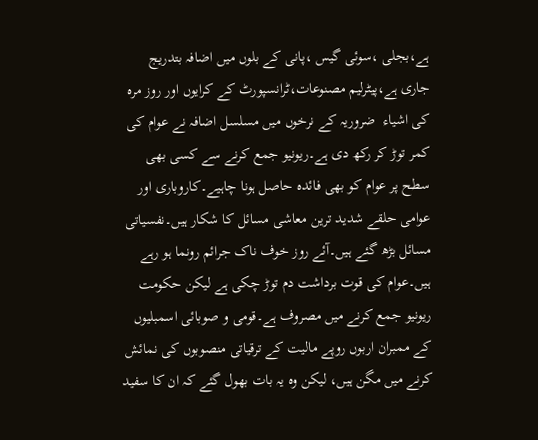ہے،بجلی ،سوئی گیس ،پانی کے بلوں میں اضافہ بتدریج جاری ہے،پیٹرلیم مصنوعات،ٹرانسپورٹ کے کرایوں اور روز مرہ کی اشیاء  ضروریہ کے نرخوں میں مسلسل اضافہ نے عوام کی کمر توڑ کر رکھ دی ہے۔ریونیو جمع کرنے سے کسی بھی سطح پر عوام کو بھی فائدہ حاصل ہونا چاہیے۔کاروباری اور عوامی حلقے شدید ترین معاشی مسائل کا شکار ہیں۔نفسیاتی مسائل بڑھ گئے ہیں۔آئے روز خوف ناک جرائم رونما ہو رہے ہیں۔عوام کی قوت برداشت دم توڑ چکی ہے لیکن حکومت ریونیو جمع کرنے میں مصروف ہے۔قومی و صوبائی اسمبلیوں کے ممبران اربوں روپے مالیت کے ترقیاتی منصوبوں کی نمائش کرنے میں مگن ہیں، لیکن وہ یہ بات بھول گئے کہ ان کا سفید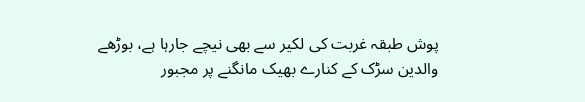پوش طبقہ غربت کی لکیر سے بھی نیچے جارہا ہے، بوڑھے والدین سڑک کے کنارے بھیک مانگنے پر مجبور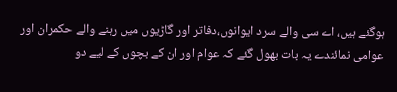ہوگئے ہیں، اے سی والے سرد ایوانوں،دفاتر اور گاڑیوں میں رہنے والے حکمران اور عوامی نمائندے یہ بات بھول گئے کہ عوام اور ان کے بچوں کے لیے دو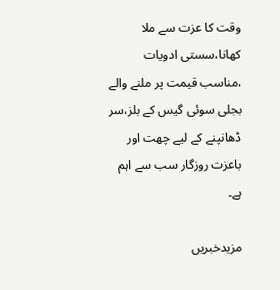وقت کا عزت سے ملا کھانا،سستی ادویات ،مناسب قیمت پر ملنے والے بجلی سوئی گیس کے بلز،سر ڈھانپنے کے لیے چھت اور باعزت روزگار سب سے اہم ہے۔

مزیدخبریں